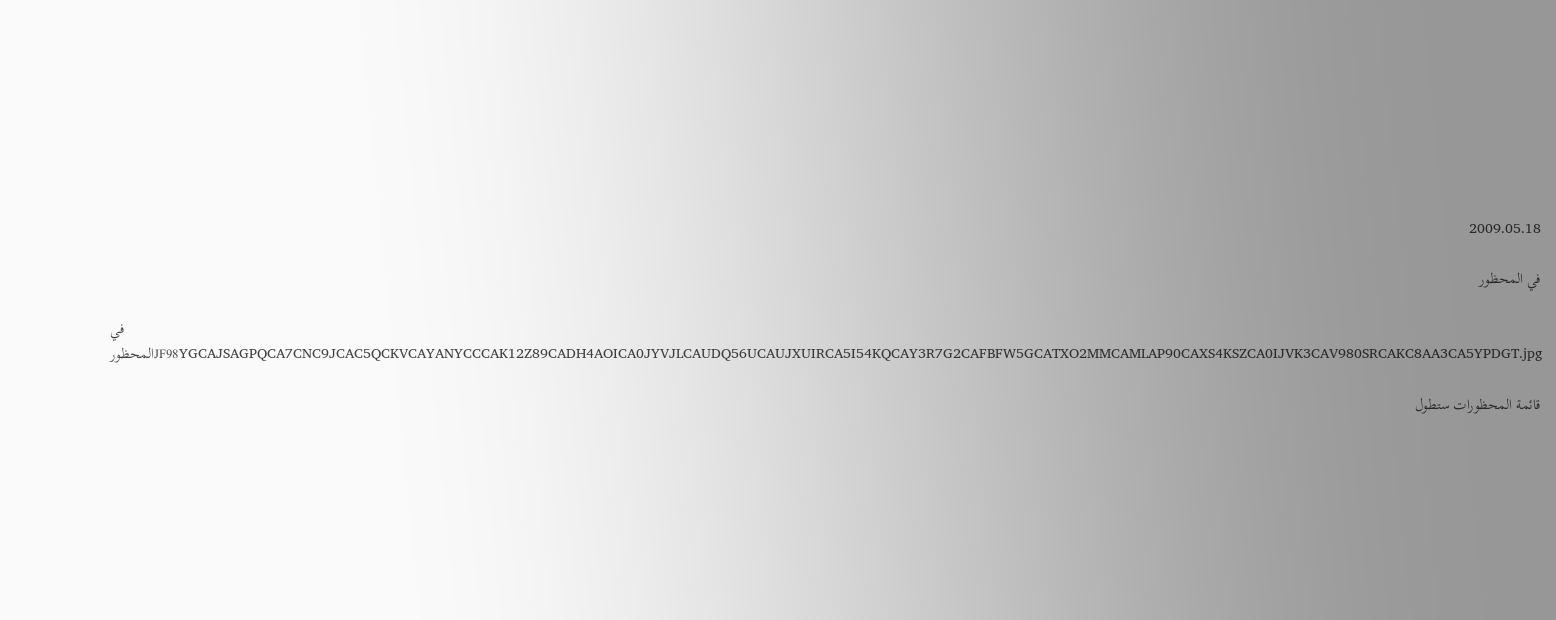2009.05.18

في المحظور

في المحظورJF98YGCAJSAGPQCA7CNC9JCAC5QCKVCAYANYCCCAK12Z89CADH4AOICA0JYVJLCAUDQ56UCAUJXUIRCA5I54KQCAY3R7G2CAFBFW5GCATXO2MMCAMLAP90CAXS4KSZCA0IJVK3CAV980SRCAKC8AA3CA5YPDGT.jpg

قائمة المحظورات ستطول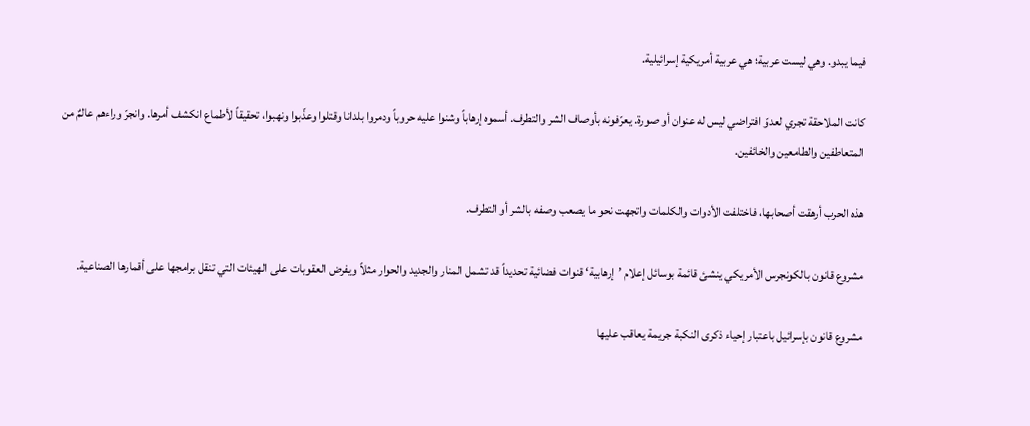فيما يبدو. وهي ليست عربية؛ هي عربية أمريكية إسرائيلية.

كانت الملاحقة تجري لعدوّ افتراضي ليس له عنوان أو صورة. يعرّفونه بأوصاف الشر والتطرف. أسموه إرهاباً وشنوا عليه حروباً ودمروا بلدانا وقتلوا وعذّبوا ونهبوا، تحقيقاً لأطماع انكشف أمرها. وانجرّ وراءهم عالمٌ من المتعاطفين والطامعين والخائفين.

هذه الحرب أرهقت أصحابها، فاختلفت الأدوات والكلمات واتجهت نحو ما يصعب وصفه بالشر أو التطرف.

مشروع قانون بالكونجرس الأمريكي ينشئ قائمة بوسائل إعلام ’إرهابية‘ قنوات فضائية تحديداً قد تشمل المنار والجديد والحوار مثلاً ويفرض العقوبات على الهيئات التي تنقل برامجها على أقمارها الصناعية.

مشروع قانون بإسرائيل باعتبار إحياء ذكرى النكبة جريمة يعاقب عليها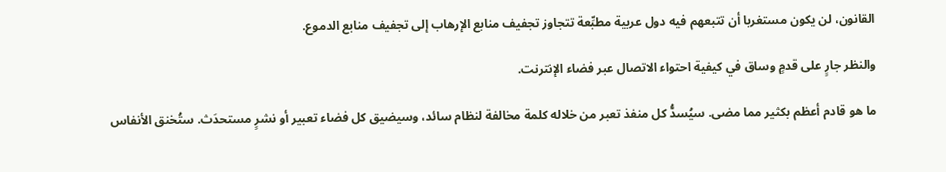القانون، لن يكون مستغربا أن تتبعهم فيه دول عربية مطبِّعة تتجاوز تجفيف منابع الإرهاب إلى تجفيف منابع الدموع.

والنظر جارٍ على قدمٍ وساق في كيفية احتواء الاتصال عبر فضاء الإنترنت.

ما هو قادم أعظم بكثير مما مضى. سيُسدُّ كل منفذ تعبر من خلاله كلمة مخالفة لنظام سائد، وسيضيق كل فضاء تعبير أو نشرٍ مستحدَث. ستُخنق الأنفاس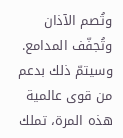وتُصم الآذان وتُجفّف المدامع. وسيتمّ ذلك بدعم من قوى عالمية هذه المرة، تملك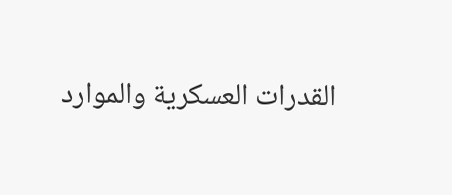القدرات العسكرية والموارد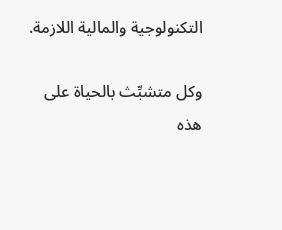التكنولوجية والمالية اللازمة.

وكل متشبِّث بالحياة على هذه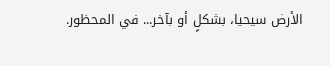الأرض سيحيا، بشكلٍ أو بآخر... في المحظور.